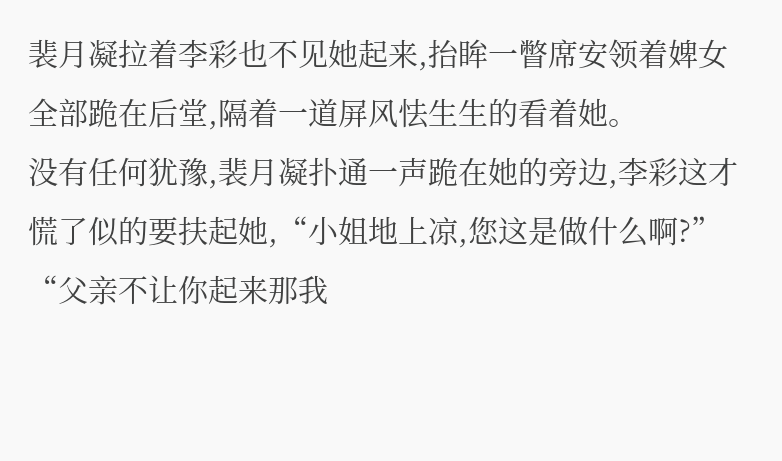裴月凝拉着李彩也不见她起来,抬眸一瞥席安领着婢女全部跪在后堂,隔着一道屏风怯生生的看着她。
没有任何犹豫,裴月凝扑通一声跪在她的旁边,李彩这才慌了似的要扶起她,“小姐地上凉,您这是做什么啊?”
“父亲不让你起来那我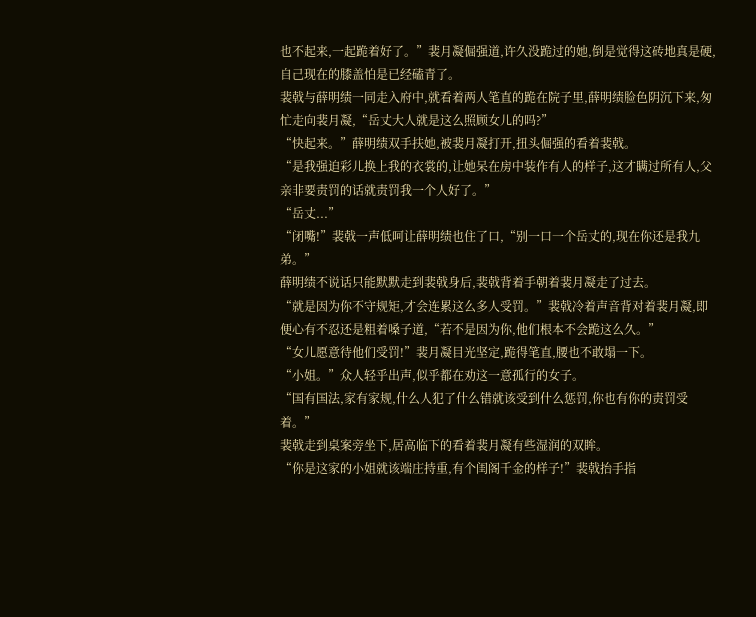也不起来,一起跪着好了。”裴月凝倔强道,许久没跪过的她,倒是觉得这砖地真是硬,自己现在的膝盖怕是已经磕青了。
裴戟与薛明绩一同走入府中,就看着两人笔直的跪在院子里,薛明绩脸色阴沉下来,匆忙走向裴月凝,“岳丈大人就是这么照顾女儿的吗?”
“快起来。”薛明绩双手扶她,被裴月凝打开,扭头倔强的看着裴戟。
“是我强迫彩儿换上我的衣裳的,让她呆在房中装作有人的样子,这才瞒过所有人,父亲非要责罚的话就责罚我一个人好了。”
“岳丈...”
“闭嘴!”裴戟一声低呵让薛明绩也住了口,“别一口一个岳丈的,现在你还是我九弟。”
薛明绩不说话只能默默走到裴戟身后,裴戟背着手朝着裴月凝走了过去。
“就是因为你不守规矩,才会连累这么多人受罚。”裴戟冷着声音背对着裴月凝,即便心有不忍还是粗着嗓子道,“若不是因为你,他们根本不会跪这么久。”
“女儿愿意待他们受罚!”裴月凝目光坚定,跪得笔直,腰也不敢塌一下。
“小姐。”众人轻乎出声,似乎都在劝这一意孤行的女子。
“国有国法,家有家规,什么人犯了什么错就该受到什么惩罚,你也有你的责罚受着。”
裴戟走到桌案旁坐下,居高临下的看着裴月凝有些湿润的双眸。
“你是这家的小姐就该端庄持重,有个闺阁千金的样子!”裴戟抬手指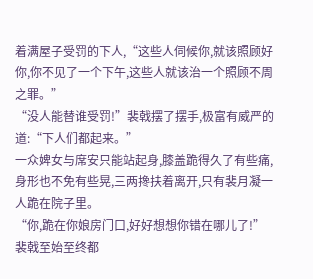着满屋子受罚的下人,“这些人伺候你,就该照顾好你,你不见了一个下午,这些人就该治一个照顾不周之罪。”
“没人能替谁受罚!”裴戟摆了摆手,极富有威严的道:“下人们都起来。”
一众婢女与席安只能站起身,膝盖跪得久了有些痛,身形也不免有些晃,三两搀扶着离开,只有裴月凝一人跪在院子里。
“你,跪在你娘房门口,好好想想你错在哪儿了!”
裴戟至始至终都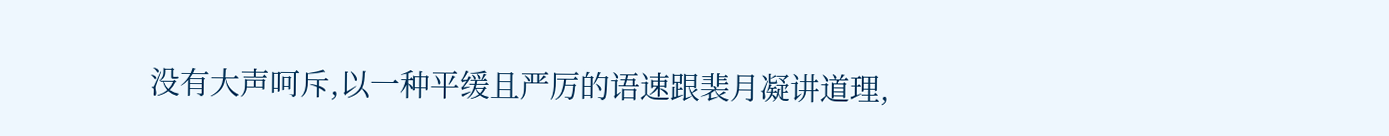没有大声呵斥,以一种平缓且严厉的语速跟裴月凝讲道理,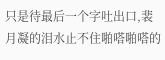只是待最后一个字吐出口,裴月凝的泪水止不住啪嗒啪嗒的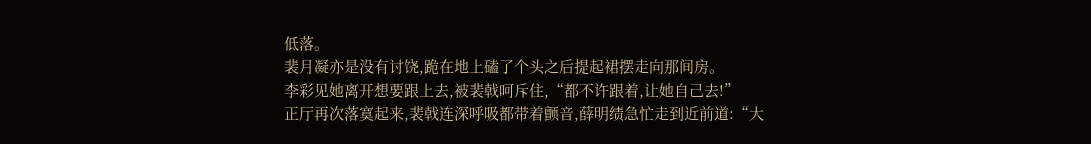低落。
裴月凝亦是没有讨饶,跪在地上磕了个头之后提起裙摆走向那间房。
李彩见她离开想要跟上去,被裴戟呵斥住,“都不许跟着,让她自己去!”
正厅再次落寞起来,裴戟连深呼吸都带着颤音,薛明绩急忙走到近前道:“大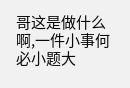哥这是做什么啊,一件小事何必小题大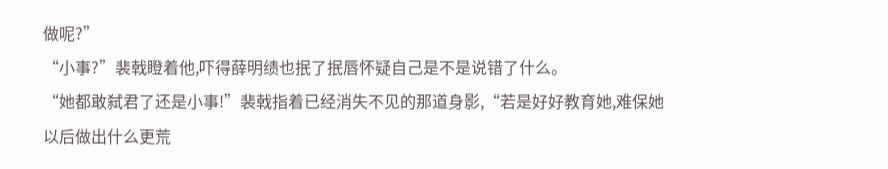做呢?”
“小事?”裴戟瞪着他,吓得薛明绩也抿了抿唇怀疑自己是不是说错了什么。
“她都敢弑君了还是小事!”裴戟指着已经消失不见的那道身影,“若是好好教育她,难保她以后做出什么更荒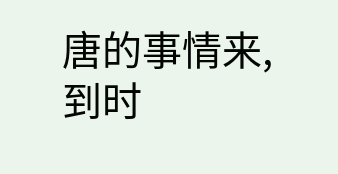唐的事情来,到时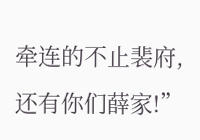牵连的不止裴府,还有你们薛家!”